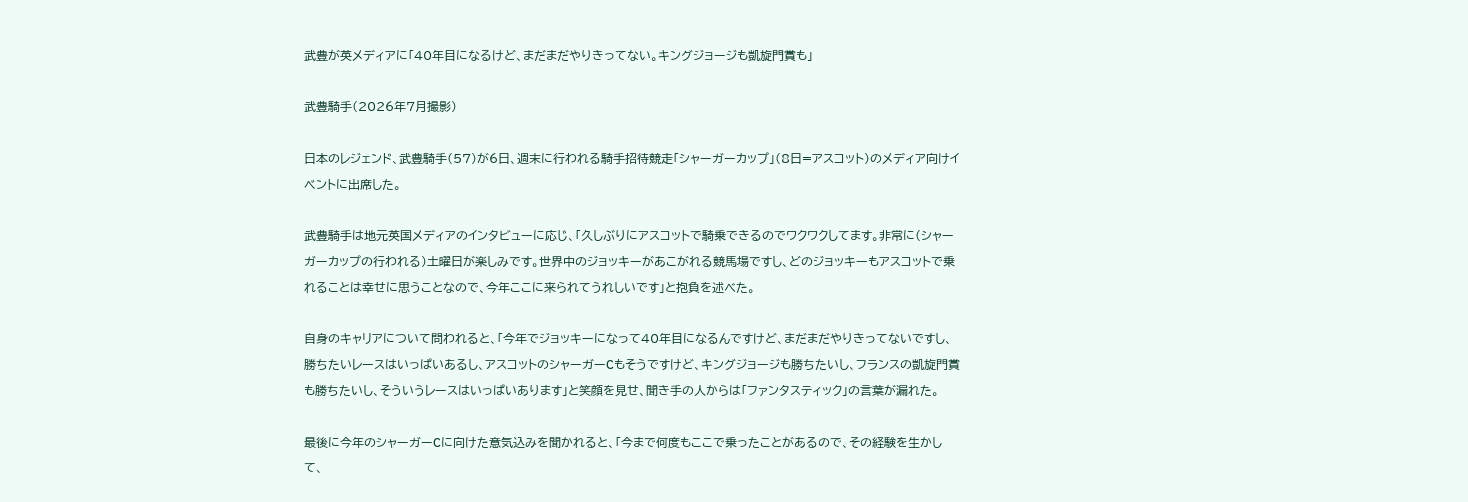武豊が英メディアに「40年目になるけど、まだまだやりきってない。キングジョージも凱旋門賞も」

武豊騎手(2026年7月撮影)

日本のレジェンド、武豊騎手(57)が6日、週末に行われる騎手招待競走「シャーガーカップ」(8日=アスコット)のメディア向けイベントに出席した。

武豊騎手は地元英国メディアのインタビューに応じ、「久しぶりにアスコットで騎乗できるのでワクワクしてます。非常に(シャーガーカップの行われる)土曜日が楽しみです。世界中のジョッキーがあこがれる競馬場ですし、どのジョッキーもアスコットで乗れることは幸せに思うことなので、今年ここに来られてうれしいです」と抱負を述べた。

自身のキャリアについて問われると、「今年でジョッキーになって40年目になるんですけど、まだまだやりきってないですし、勝ちたいレースはいっぱいあるし、アスコットのシャーガーCもそうですけど、キングジョージも勝ちたいし、フランスの凱旋門賞も勝ちたいし、そういうレースはいっぱいあります」と笑顔を見せ、聞き手の人からは「ファンタスティック」の言葉が漏れた。

最後に今年のシャーガーCに向けた意気込みを聞かれると、「今まで何度もここで乗ったことがあるので、その経験を生かして、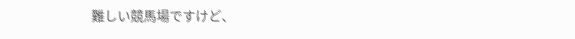難しい競馬場ですけど、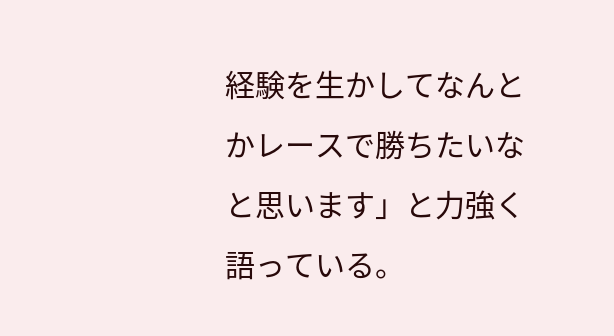経験を生かしてなんとかレースで勝ちたいなと思います」と力強く語っている。